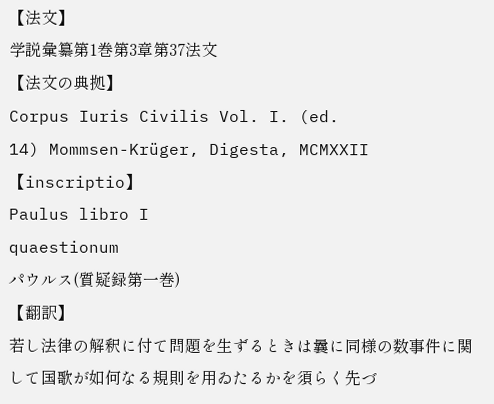【法文】
学説彙纂第1巻第3章第37法文
【法文の典拠】
Corpus Iuris Civilis Vol. I. (ed.
14) Mommsen-Krüger, Digesta, MCMXXII
【inscriptio】
Paulus libro I
quaestionum
パウルス(質疑録第一巻)
【翻訳】
若し法律の解釈に付て問題を生ずるときは曩に同様の数事件に関して国歌が如何なる規則を用ゐたるかを須らく先づ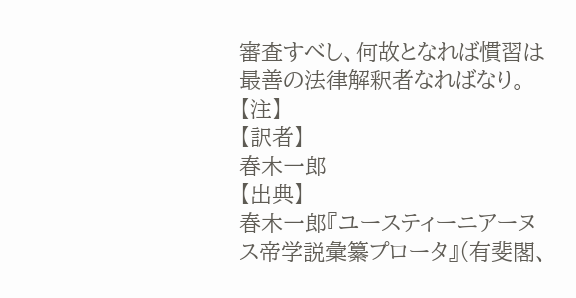審査すべし、何故となれば慣習は最善の法律解釈者なればなり。
【注】
【訳者】
春木一郎
【出典】
春木一郎『ユースティーニアーヌス帝学説彙纂プロータ』(有斐閣、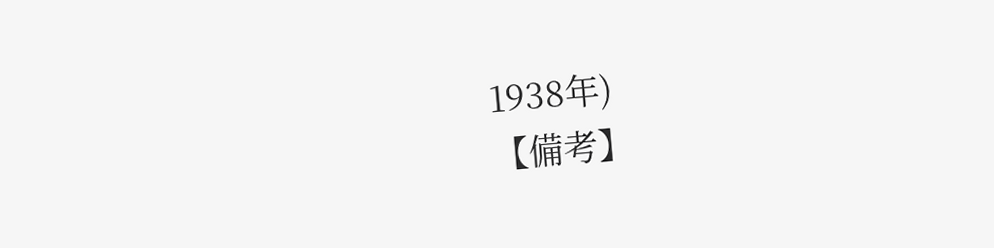1938年)
【備考】